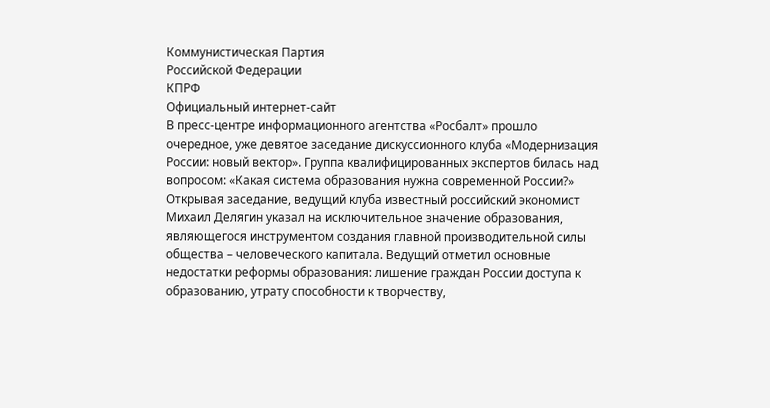Коммунистическая Партия
Российской Федерации
КПРФ
Официальный интернет-сайт
В пресс-центре информационного агентства «Росбалт» прошло очередное, уже девятое заседание дискуссионного клуба «Модернизация России: новый вектор». Группа квалифицированных экспертов билась над вопросом: «Какая система образования нужна современной России?»
Открывая заседание, ведущий клуба известный российский экономист Михаил Делягин указал на исключительное значение образования, являющегося инструментом создания главной производительной силы общества – человеческого капитала. Ведущий отметил основные недостатки реформы образования: лишение граждан России доступа к образованию, утрату способности к творчеству,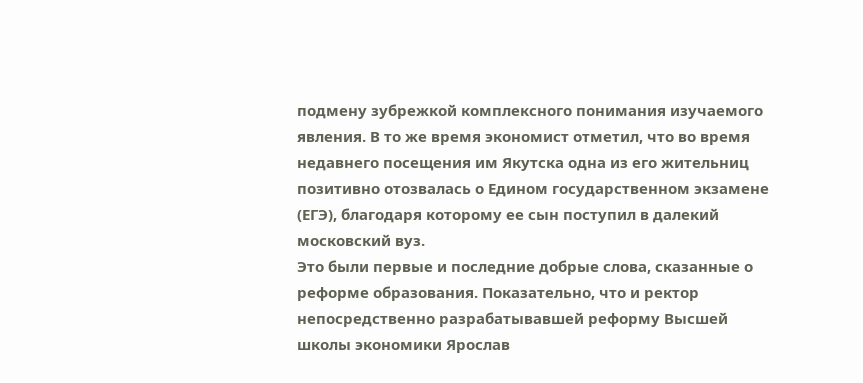подмену зубрежкой комплексного понимания изучаемого явления. В то же время экономист отметил, что во время недавнего посещения им Якутска одна из его жительниц позитивно отозвалась о Едином государственном экзамене (ЕГЭ), благодаря которому ее сын поступил в далекий московский вуз.
Это были первые и последние добрые слова, сказанные о реформе образования. Показательно, что и ректор непосредственно разрабатывавшей реформу Высшей школы экономики Ярослав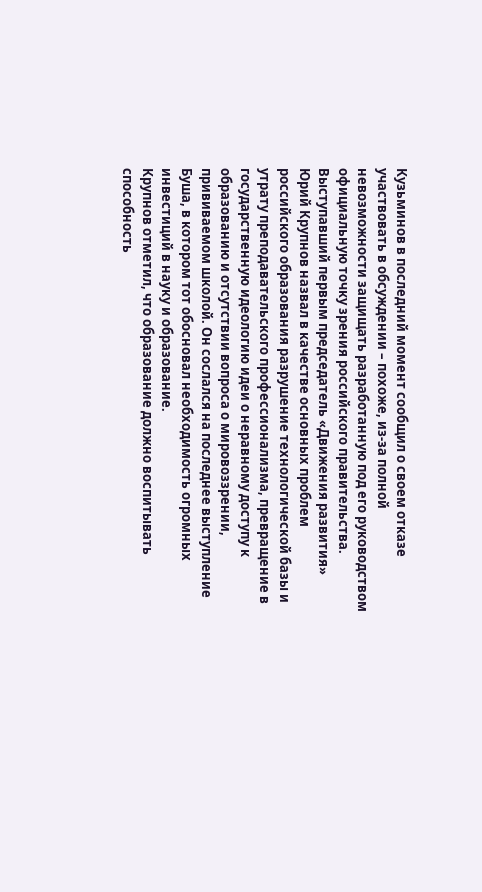Кузьминов в последний момент сообщил о своем отказе участвовать в обсуждении – похоже, из-за полной невозможности защищать разработанную под его руководством официальную точку зрения российского правительства.
Выступавший первым председатель «Движения развития» Юрий Крупнов назвал в качестве основных проблем российского образования разрушение технологической базы и утрату преподавательского профессионализма, превращение в государственную идеологию идеи о неравному доступу к образованию и отсутствии вопроса о мировоззрении, прививаемом школой. Он сослался на последнее выступление Буша, в котором тот обосновал необходимость огромных инвестиций в науку и образование.
Крупнов отметил, что образование должно воспитывать способность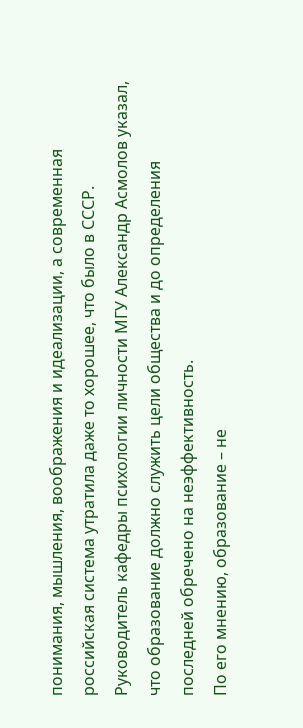понимания, мышления, воображения и идеализации, а современная российская система утратила даже то хорошее, что было в СССР.
Руководитель кафедры психологии личности МГУ Александр Асмолов указал, что образование должно служить цели общества и до определения последней обречено на неэффективность.
По его мнению, образование – не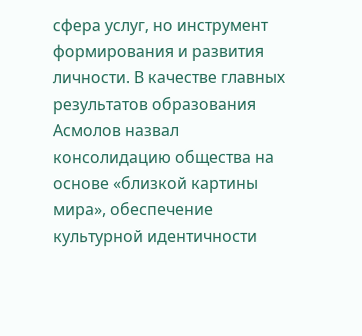сфера услуг, но инструмент формирования и развития личности. В качестве главных результатов образования Асмолов назвал консолидацию общества на основе «близкой картины мира», обеспечение культурной идентичности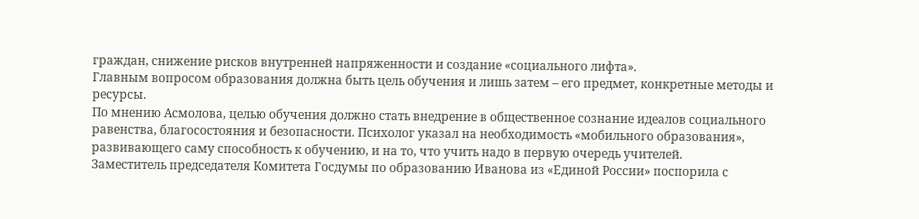граждан, снижение рисков внутренней напряженности и создание «социального лифта».
Главным вопросом образования должна быть цель обучения и лишь затем – его предмет, конкретные методы и ресурсы.
По мнению Асмолова, целью обучения должно стать внедрение в общественное сознание идеалов социального равенства, благосостояния и безопасности. Психолог указал на необходимость «мобильного образования», развивающего саму способность к обучению, и на то, что учить надо в первую очередь учителей.
Заместитель председателя Комитета Госдумы по образованию Иванова из «Единой России» поспорила с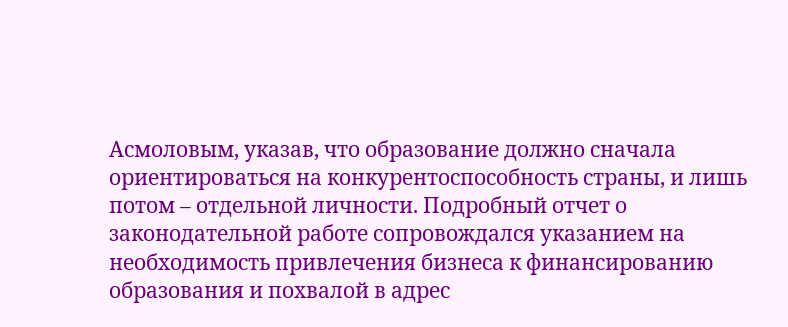Асмоловым, указав, что образование должно сначала ориентироваться на конкурентоспособность страны, и лишь потом – отдельной личности. Подробный отчет о законодательной работе сопровождался указанием на необходимость привлечения бизнеса к финансированию образования и похвалой в адрес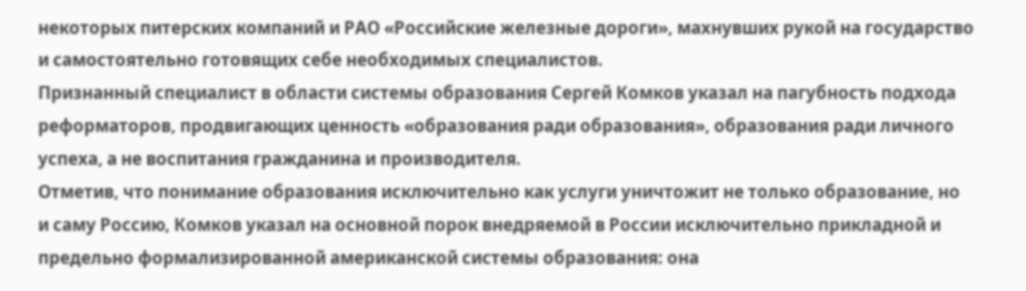некоторых питерских компаний и РАО «Российские железные дороги», махнувших рукой на государство и самостоятельно готовящих себе необходимых специалистов.
Признанный специалист в области системы образования Сергей Комков указал на пагубность подхода реформаторов, продвигающих ценность «образования ради образования», образования ради личного успеха, а не воспитания гражданина и производителя.
Отметив, что понимание образования исключительно как услуги уничтожит не только образование, но и саму Россию, Комков указал на основной порок внедряемой в России исключительно прикладной и предельно формализированной американской системы образования: она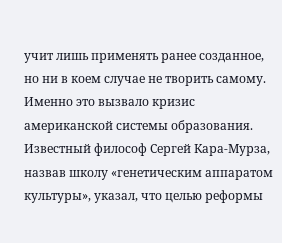учит лишь применять ранее созданное, но ни в коем случае не творить самому. Именно это вызвало кризис американской системы образования.
Известный философ Сергей Кара-Мурза, назвав школу «генетическим аппаратом культуры», указал, что целью реформы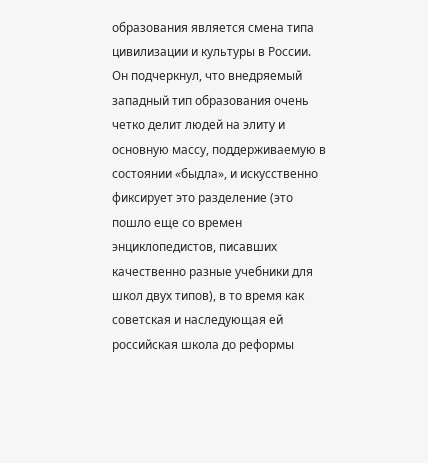образования является смена типа цивилизации и культуры в России.
Он подчеркнул, что внедряемый западный тип образования очень четко делит людей на элиту и основную массу, поддерживаемую в состоянии «быдла», и искусственно фиксирует это разделение (это пошло еще со времен энциклопедистов, писавших качественно разные учебники для школ двух типов), в то время как советская и наследующая ей российская школа до реформы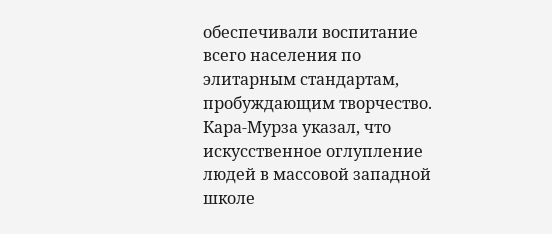обеспечивали воспитание всего населения по элитарным стандартам, пробуждающим творчество.
Кара-Мурза указал, что искусственное оглупление людей в массовой западной школе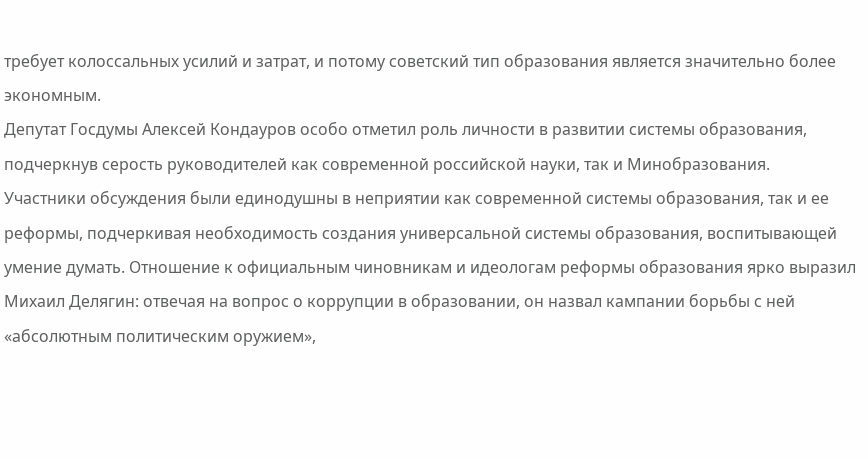требует колоссальных усилий и затрат, и потому советский тип образования является значительно более экономным.
Депутат Госдумы Алексей Кондауров особо отметил роль личности в развитии системы образования, подчеркнув серость руководителей как современной российской науки, так и Минобразования.
Участники обсуждения были единодушны в неприятии как современной системы образования, так и ее реформы, подчеркивая необходимость создания универсальной системы образования, воспитывающей умение думать. Отношение к официальным чиновникам и идеологам реформы образования ярко выразил Михаил Делягин: отвечая на вопрос о коррупции в образовании, он назвал кампании борьбы с ней «абсолютным политическим оружием»,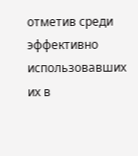отметив среди эффективно использовавших их в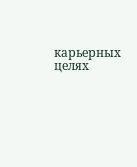карьерных целях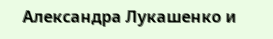Александра Лукашенко и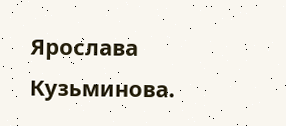Ярослава Кузьминова.